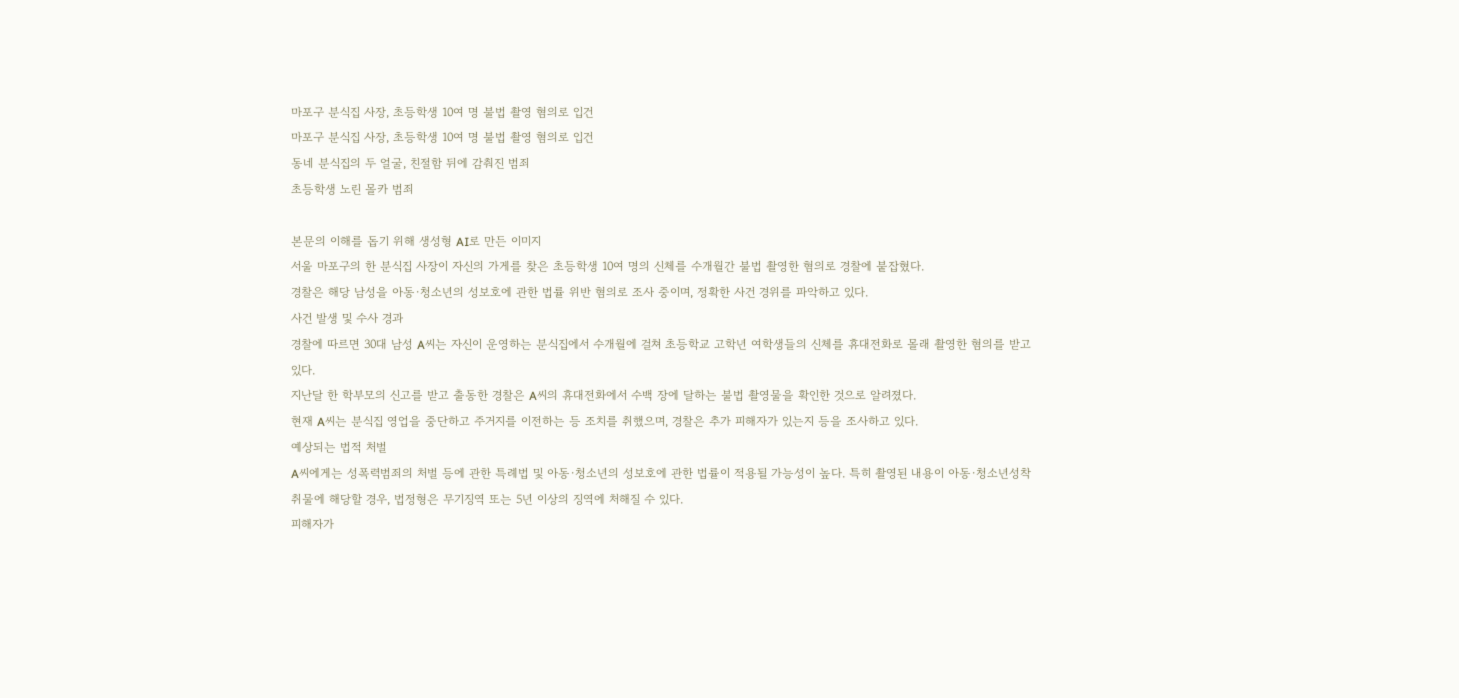마포구 분식집 사장, 초등학생 10여 명 불법 촬영 혐의로 입건
마포구 분식집 사장, 초등학생 10여 명 불법 촬영 혐의로 입건
동네 분식집의 두 얼굴, 친절함 뒤에 감춰진 범죄
초등학생 노린 몰카 범죄

본문의 이해를 돕기 위해 생성형 AI로 만든 이미지
서울 마포구의 한 분식집 사장이 자신의 가게를 찾은 초등학생 10여 명의 신체를 수개월간 불법 촬영한 혐의로 경찰에 붙잡혔다.
경찰은 해당 남성을 아동·청소년의 성보호에 관한 법률 위반 혐의로 조사 중이며, 정확한 사건 경위를 파악하고 있다.
사건 발생 및 수사 경과
경찰에 따르면 30대 남성 A씨는 자신이 운영하는 분식집에서 수개월에 걸쳐 초등학교 고학년 여학생들의 신체를 휴대전화로 몰래 촬영한 혐의를 받고 있다.
지난달 한 학부모의 신고를 받고 출동한 경찰은 A씨의 휴대전화에서 수백 장에 달하는 불법 촬영물을 확인한 것으로 알려졌다.
현재 A씨는 분식집 영업을 중단하고 주거지를 이전하는 등 조치를 취했으며, 경찰은 추가 피해자가 있는지 등을 조사하고 있다.
예상되는 법적 처벌
A씨에게는 성폭력범죄의 처벌 등에 관한 특례법 및 아동·청소년의 성보호에 관한 법률이 적용될 가능성이 높다. 특히 촬영된 내용이 아동·청소년성착취물에 해당할 경우, 법정형은 무기징역 또는 5년 이상의 징역에 처해질 수 있다.
피해자가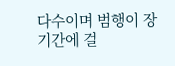다수이며 범행이 장기간에 걸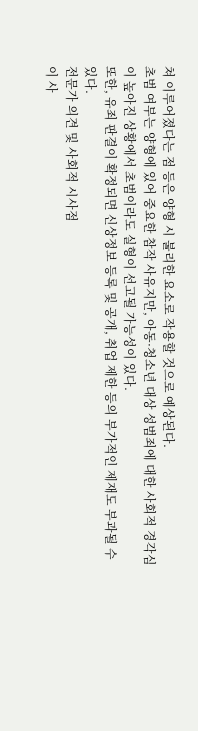쳐 이루어졌다는 점 등은 양형 시 불리한 요소로 작용할 것으로 예상된다.
초범 여부는 양형에 있어 중요한 참작 사유지만, 아동·청소년 대상 성범죄에 대한 사회적 경각심이 높아진 상황에서 초범이라도 실형이 선고될 가능성이 있다.
또한, 유죄 판결이 확정되면 신상정보 등록 및 공개, 취업 제한 등의 부가적인 제재도 부과될 수 있다.
전문가 의견 및 사회적 시사점
이 사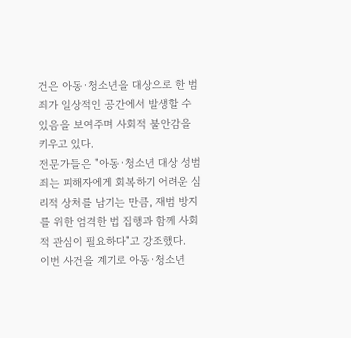건은 아동·청소년을 대상으로 한 범죄가 일상적인 공간에서 발생할 수 있음을 보여주며 사회적 불안감을 키우고 있다.
전문가들은 "아동·청소년 대상 성범죄는 피해자에게 회복하기 어려운 심리적 상처를 남기는 만큼, 재범 방지를 위한 엄격한 법 집행과 함께 사회적 관심이 필요하다"고 강조했다.
이번 사건을 계기로 아동·청소년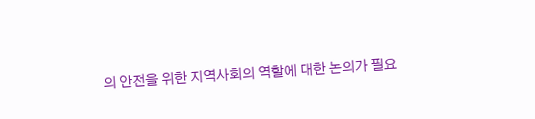의 안전을 위한 지역사회의 역할에 대한 논의가 필요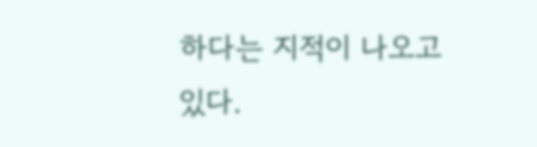하다는 지적이 나오고 있다.